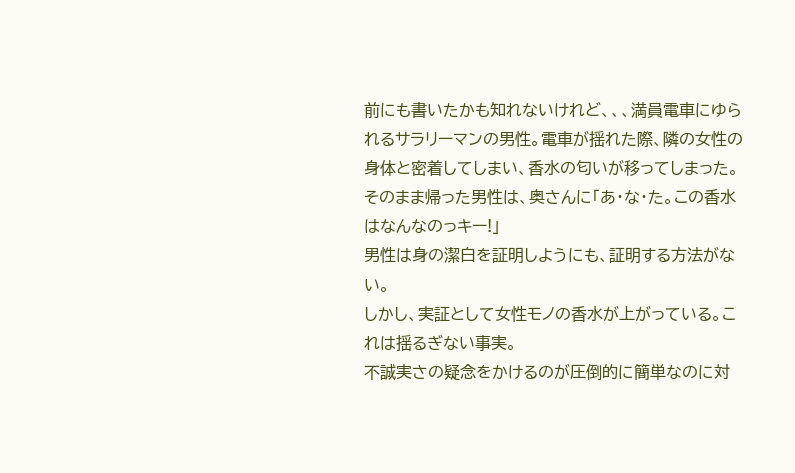前にも書いたかも知れないけれど、、、満員電車にゆられるサラリーマンの男性。電車が揺れた際、隣の女性の身体と密着してしまい、香水の匂いが移ってしまった。
そのまま帰った男性は、奥さんに「あ・な・た。この香水はなんなのっキー!」
男性は身の潔白を証明しようにも、証明する方法がない。
しかし、実証として女性モノの香水が上がっている。これは揺るぎない事実。
不誠実さの疑念をかけるのが圧倒的に簡単なのに対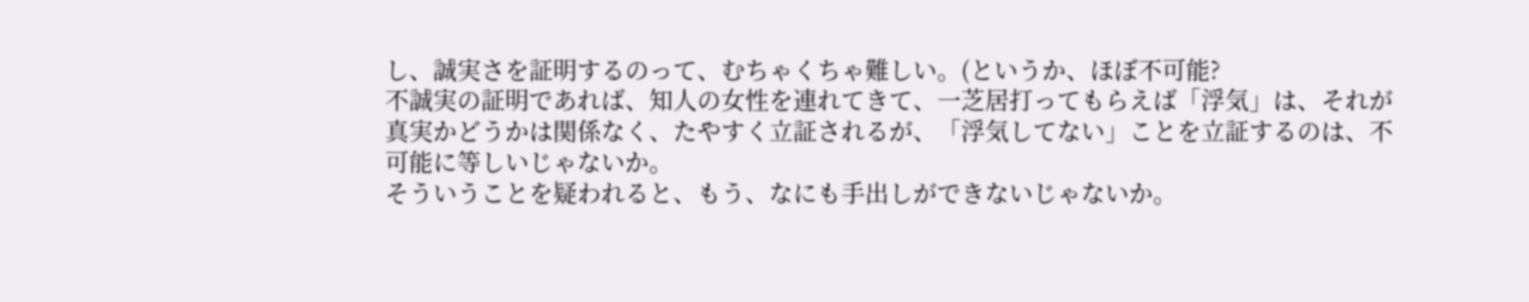し、誠実さを証明するのって、むちゃくちゃ難しい。(というか、ほぼ不可能?
不誠実の証明であれば、知人の女性を連れてきて、一芝居打ってもらえば「浮気」は、それが真実かどうかは関係なく、たやすく立証されるが、「浮気してない」ことを立証するのは、不可能に等しいじゃないか。
そういうことを疑われると、もう、なにも手出しができないじゃないか。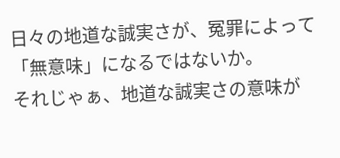日々の地道な誠実さが、冤罪によって「無意味」になるではないか。
それじゃぁ、地道な誠実さの意味が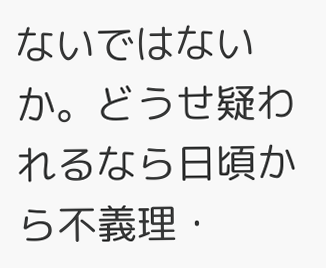ないではないか。どうせ疑われるなら日頃から不義理・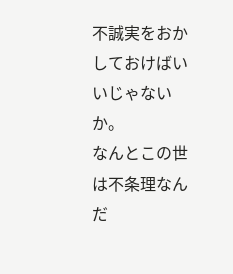不誠実をおかしておけばいいじゃないか。
なんとこの世は不条理なんだ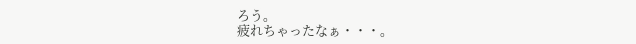ろう。
疲れちゃったなぁ・・・。